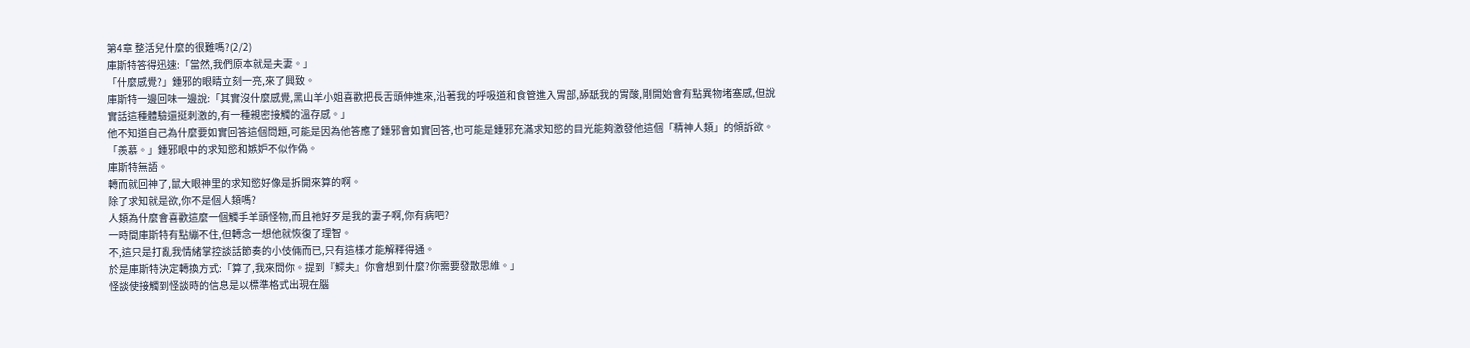第4章 整活兒什麼的很難嗎?(2/2)
庫斯特答得迅速:「當然,我們原本就是夫妻。」
「什麼感覺?」鍾邪的眼睛立刻一亮,來了興致。
庫斯特一邊回味一邊說:「其實沒什麼感覺,黑山羊小姐喜歡把長舌頭伸進來,沿著我的呼吸道和食管進入胃部,舔舐我的胃酸,剛開始會有點異物堵塞感,但說實話這種體驗還挺刺激的,有一種親密接觸的溫存感。」
他不知道自己為什麼要如實回答這個問題,可能是因為他答應了鍾邪會如實回答,也可能是鍾邪充滿求知慾的目光能夠激發他這個「精神人類」的傾訴欲。
「羨慕。」鍾邪眼中的求知慾和嫉妒不似作偽。
庫斯特無語。
轉而就回神了,鼠大眼神里的求知慾好像是拆開來算的啊。
除了求知就是欲,你不是個人類嗎?
人類為什麼會喜歡這麼一個觸手羊頭怪物,而且祂好歹是我的妻子啊,你有病吧?
一時間庫斯特有點繃不住,但轉念一想他就恢復了理智。
不,這只是打亂我情緒掌控談話節奏的小伎倆而已,只有這樣才能解釋得通。
於是庫斯特決定轉換方式:「算了,我來問你。提到『鰥夫』你會想到什麼?你需要發散思維。」
怪談使接觸到怪談時的信息是以標準格式出現在腦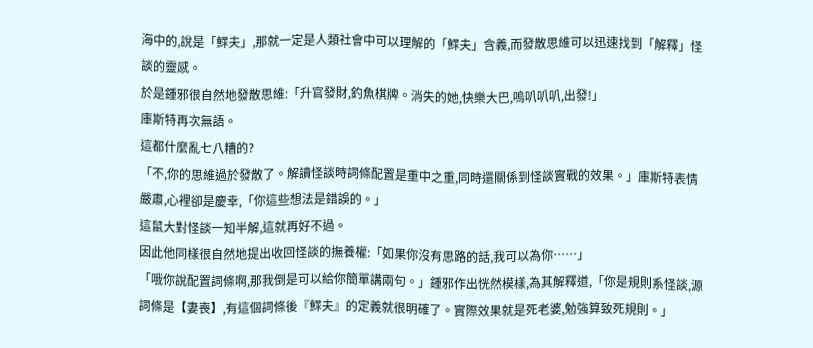海中的,說是「鰥夫」,那就一定是人類社會中可以理解的「鰥夫」含義,而發散思維可以迅速找到「解釋」怪談的靈感。
於是鍾邪很自然地發散思維:「升官發財,釣魚棋牌。消失的她,快樂大巴,嗚叭叭叭,出發!」
庫斯特再次無語。
這都什麼亂七八糟的?
「不,你的思維過於發散了。解讀怪談時詞條配置是重中之重,同時還關係到怪談實戰的效果。」庫斯特表情嚴肅,心裡卻是慶幸,「你這些想法是錯誤的。」
這鼠大對怪談一知半解,這就再好不過。
因此他同樣很自然地提出收回怪談的撫養權:「如果你沒有思路的話,我可以為你……」
「哦你說配置詞條啊,那我倒是可以給你簡單講兩句。」鍾邪作出恍然模樣,為其解釋道,「你是規則系怪談,源詞條是【妻喪】,有這個詞條後『鰥夫』的定義就很明確了。實際效果就是死老婆,勉強算致死規則。」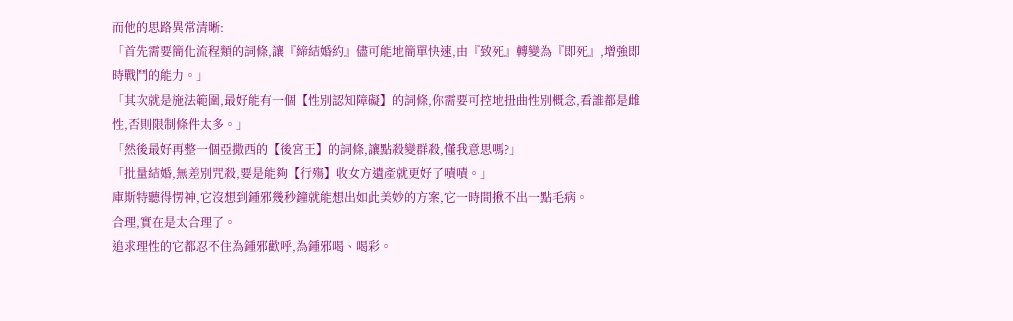而他的思路異常清晰:
「首先需要簡化流程類的詞條,讓『締結婚約』儘可能地簡單快速,由『致死』轉變為『即死』,增強即時戰鬥的能力。」
「其次就是施法範圍,最好能有一個【性別認知障礙】的詞條,你需要可控地扭曲性別概念,看誰都是雌性,否則限制條件太多。」
「然後最好再整一個亞撒西的【後宮王】的詞條,讓點殺變群殺,懂我意思嗎?」
「批量結婚,無差別咒殺,要是能夠【行殤】收女方遺產就更好了嘖嘖。」
庫斯特聽得愣神,它沒想到鍾邪幾秒鐘就能想出如此美妙的方案,它一時間揪不出一點毛病。
合理,實在是太合理了。
追求理性的它都忍不住為鍾邪歡呼,為鍾邪喝、喝彩。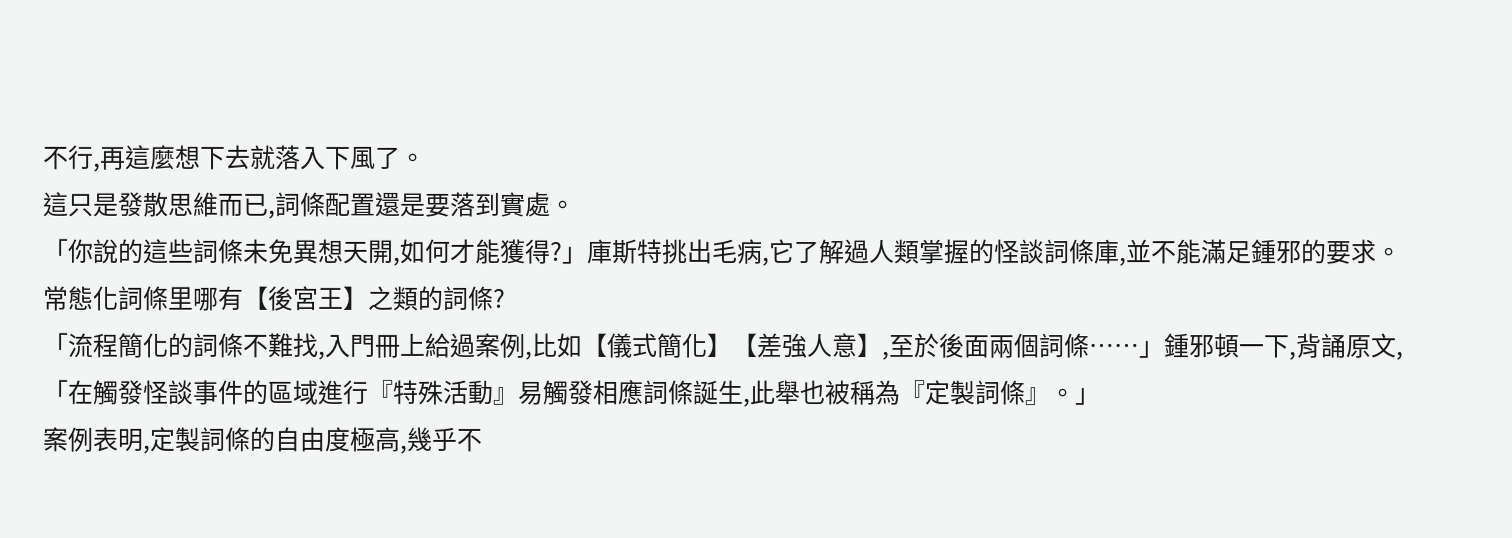不行,再這麼想下去就落入下風了。
這只是發散思維而已,詞條配置還是要落到實處。
「你說的這些詞條未免異想天開,如何才能獲得?」庫斯特挑出毛病,它了解過人類掌握的怪談詞條庫,並不能滿足鍾邪的要求。
常態化詞條里哪有【後宮王】之類的詞條?
「流程簡化的詞條不難找,入門冊上給過案例,比如【儀式簡化】【差強人意】,至於後面兩個詞條……」鍾邪頓一下,背誦原文,「在觸發怪談事件的區域進行『特殊活動』易觸發相應詞條誕生,此舉也被稱為『定製詞條』。」
案例表明,定製詞條的自由度極高,幾乎不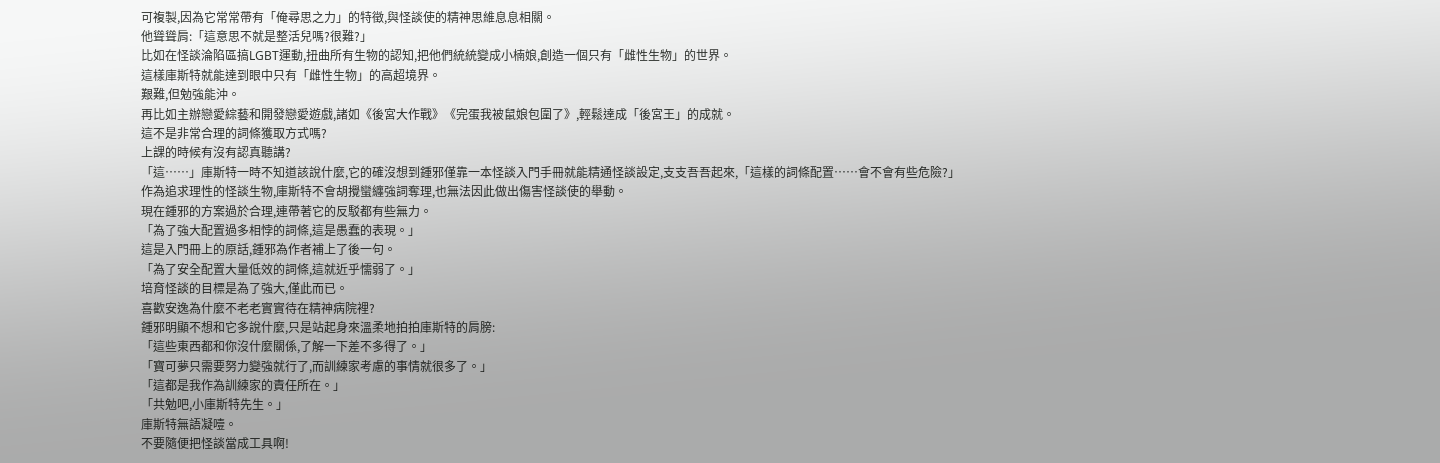可複製,因為它常常帶有「俺尋思之力」的特徵,與怪談使的精神思維息息相關。
他聳聳肩:「這意思不就是整活兒嗎?很難?」
比如在怪談淪陷區搞LGBT運動,扭曲所有生物的認知,把他們統統變成小楠娘,創造一個只有「雌性生物」的世界。
這樣庫斯特就能達到眼中只有「雌性生物」的高超境界。
艱難,但勉強能沖。
再比如主辦戀愛綜藝和開發戀愛遊戲,諸如《後宮大作戰》《完蛋我被鼠娘包圍了》,輕鬆達成「後宮王」的成就。
這不是非常合理的詞條獲取方式嗎?
上課的時候有沒有認真聽講?
「這……」庫斯特一時不知道該說什麼,它的確沒想到鍾邪僅靠一本怪談入門手冊就能精通怪談設定,支支吾吾起來,「這樣的詞條配置……會不會有些危險?」
作為追求理性的怪談生物,庫斯特不會胡攪蠻纏強詞奪理,也無法因此做出傷害怪談使的舉動。
現在鍾邪的方案過於合理,連帶著它的反駁都有些無力。
「為了強大配置過多相悖的詞條,這是愚蠢的表現。」
這是入門冊上的原話,鍾邪為作者補上了後一句。
「為了安全配置大量低效的詞條,這就近乎懦弱了。」
培育怪談的目標是為了強大,僅此而已。
喜歡安逸為什麼不老老實實待在精神病院裡?
鍾邪明顯不想和它多說什麼,只是站起身來溫柔地拍拍庫斯特的肩膀:
「這些東西都和你沒什麼關係,了解一下差不多得了。」
「寶可夢只需要努力變強就行了,而訓練家考慮的事情就很多了。」
「這都是我作為訓練家的責任所在。」
「共勉吧,小庫斯特先生。」
庫斯特無語凝噎。
不要隨便把怪談當成工具啊!